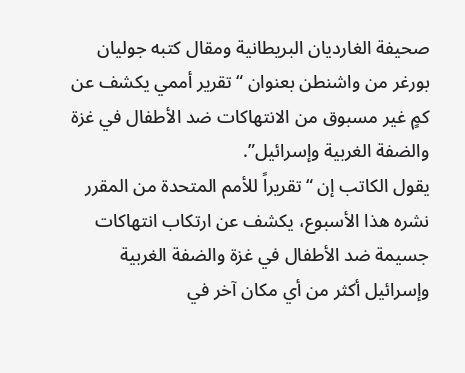صحيفة الغارديان البريطانية ومقال كتبه جوليان بورغر من واشنطن بعنوان “تقرير أممي يكشف عن كمٍ غير مسبوق من الانتهاكات ضد الأطفال في غزة والضفة الغربية وإسرائيل”.
يقول الكاتب إن “تقريراً للأمم المتحدة من المقرر نشره هذا الأسبوع، يكشف عن ارتكاب انتهاكات جسيمة ضد الأطفال في غزة والضفة الغربية وإسرائيل أكثر من أي مكان آخر في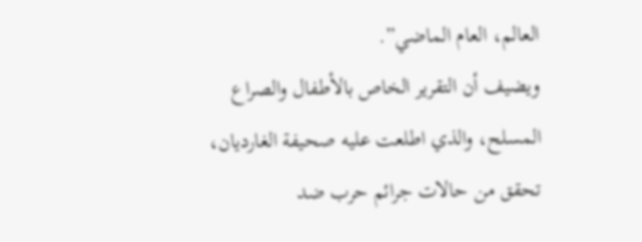العالم، العام الماضي”.
ويضيف أن التقرير الخاص بالأطفال والصراع المسلح، والذي اطلعت عليه صحيفة الغارديان، تحقق من حالات جرائم حرب ضد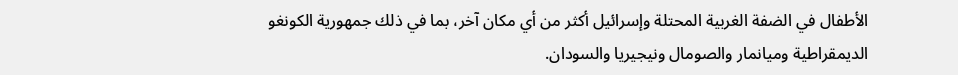الأطفال في الضفة الغربية المحتلة وإسرائيل أكثر من أي مكان آخر، بما في ذلك جمهورية الكونغو الديمقراطية وميانمار والصومال ونيجيريا والسودان.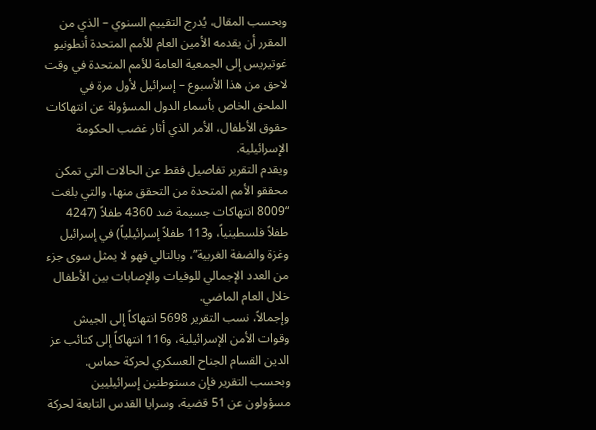وبحسب المقال، يُدرج التقييم السنوي – الذي من المقرر أن يقدمه الأمين العام للأمم المتحدة أنطونيو غوتيريس إلى الجمعية العامة للأمم المتحدة في وقت لاحق من هذا الأسبوع – إسرائيل لأول مرة في الملحق الخاص بأسماء الدول المسؤولة عن انتهاكات حقوق الأطفال، الأمر الذي أثار غضب الحكومة الإسرائيلية.
ويقدم التقرير تفاصيل فقط عن الحالات التي تمكن محققو الأمم المتحدة من التحقق منها، والتي بلغت “8009 انتهاكات جسيمة ضد 4360 طفلاً (4247 طفلاً فلسطينياً، و113 طفلاً إسرائيلياً) في إسرائيل وغزة والضفة الغربية”، وبالتالي فهو لا يمثل سوى جزء من العدد الإجمالي للوفيات والإصابات بين الأطفال خلال العام الماضي.
وإجمالاً، نسب التقرير 5698 انتهاكاً إلى الجيش وقوات الأمن الإسرائيلية، و116 انتهاكاً إلى كتائب عز الدين القسام الجناح العسكري لحركة حماس.
وبحسب التقرير فإن مستوطنين إسرائيليين مسؤولون عن 51 قضية، وسرايا القدس التابعة لحركة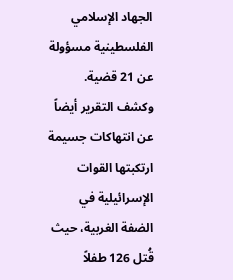الجهاد الإسلامي الفلسطينية مسؤولة عن 21 قضية.
وكشف التقرير أيضاً عن انتهاكات جسيمة ارتكبتها القوات الإسرائيلية في الضفة الغربية، حيث قُتل 126 طفلاً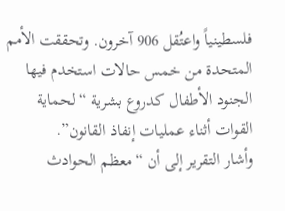فلسطينياً واعتُقل 906 آخرون. وتحققت الأمم المتحدة من خمس حالات استخدم فيها الجنود الأطفال كدروع بشرية “لحماية القوات أثناء عمليات إنفاذ القانون”.
وأشار التقرير إلى أن “معظم الحوادث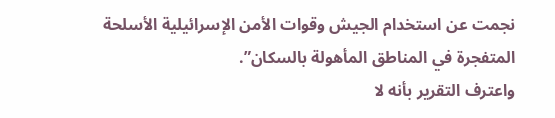نجمت عن استخدام الجيش وقوات الأمن الإسرائيلية الأسلحة المتفجرة في المناطق المأهولة بالسكان”.
واعترف التقرير بأنه لا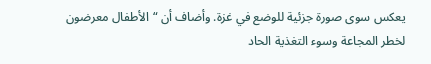يعكس سوى صورة جزئية للوضع في غزة. وأضاف أن “الأطفال معرضون لخطر المجاعة وسوء التغذية الحاد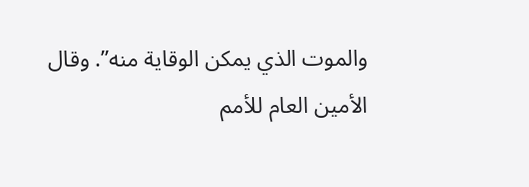والموت الذي يمكن الوقاية منه”. وقال الأمين العام للأمم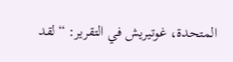المتحدة، غوتيريش في التقرير: “لقد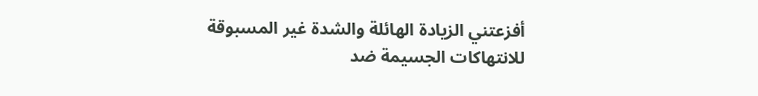أفزعتني الزيادة الهائلة والشدة غير المسبوقة للانتهاكات الجسيمة ضد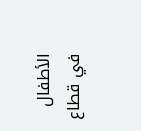الأطفال في قطاع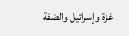غزة وإسرائيل والضفة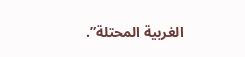الغربية المحتلة”.